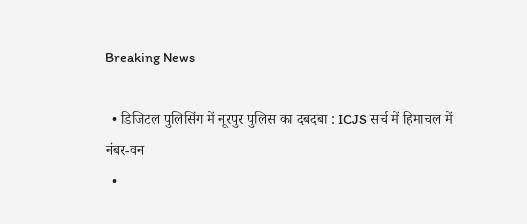Breaking News

  • डिजिटल पुलिसिंग में नूरपुर पुलिस का दबदबा : ICJS सर्च में हिमाचल में नंबर-वन
  •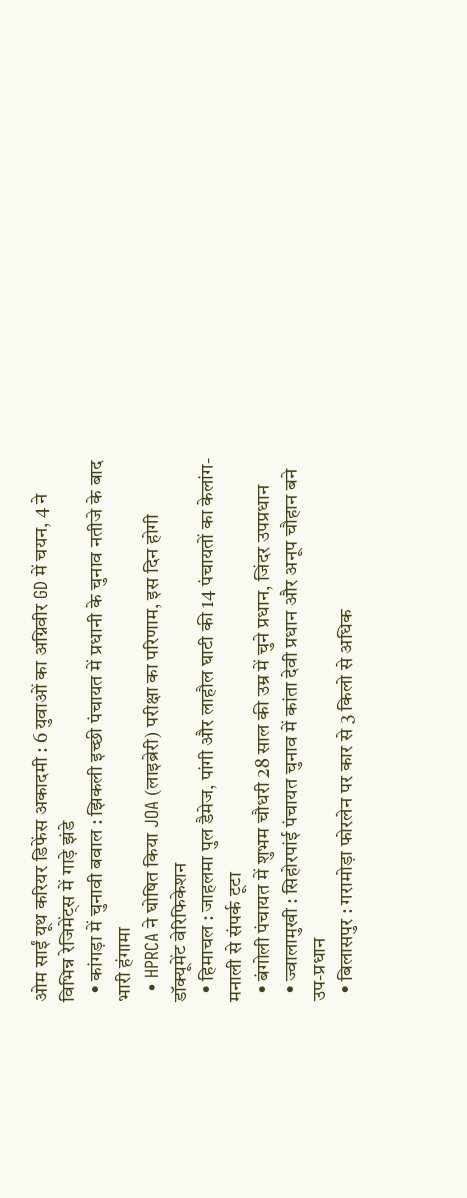ओम साईं यूथ करियर डिफेंस अकादमी : 6 युवाओं का अग्निवीर GD में चयन, 4 ने विभिन्न रेजिमेंट्स में गाड़े झंडे
  • कांगड़ा में चुनावी बवाल : झिकली इच्छी पंचायत में प्रधानी के चुनाव नतीजे के बाद भारी हंगामा
  • HPRCA ने घोषित किया JOA (लाइब्रेरी) परीक्षा का परिणाम, इस दिन होगी डॉक्यूमेंट वेरिफिकेशन
  • हिमाचल : जाहलमा पुल डैमेज, पांगी और लाहौल घाटी की 14 पंचायतों का केलांग-मनाली से संपर्क टूटा
  • बंगोली पंचायत में शुभम चौधरी 28 साल की उम्र में चुने प्रधान, जिंदर उपप्रधान
  • ज्वालामुखी : सिहोरपांई पंचायत चुनाव में कांता देवी प्रधान और अनूप चौहान बने उप-प्रधान
  • बिलासपुर : गरामोड़ा फोरलेन पर कार से 3 किलो से अधिक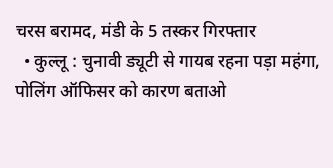चरस बरामद, मंडी के 5 तस्कर गिरफ्तार
  • कुल्लू : चुनावी ड्यूटी से गायब रहना पड़ा महंगा, पोलिंग ऑफिसर को कारण बताओ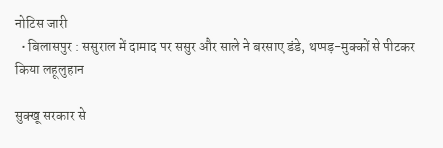नोटिस जारी
  • बिलासपुर : ससुराल में दामाद पर ससुर और साले ने बरसाए डंडे, थप्पड़-मुक्कों से पीटकर किया लहूलुहान

सुक्खू सरकार से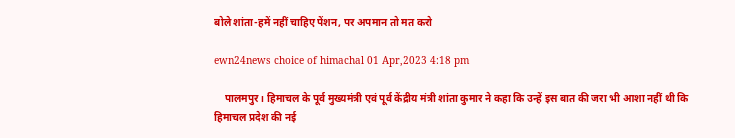बोले शांता-हमें नहीं चाहिए पेंशन, पर अपमान तो मत करो

ewn24news choice of himachal 01 Apr,2023 4:18 pm

    पालमपुर। हिमाचल के पूर्व मुख्यमंत्री एवं पूर्व केंद्रीय मंत्री शांता कुमार ने कहा कि उन्हें इस बात की जरा भी आशा नहीं थी कि हिमाचल प्रदेश की नई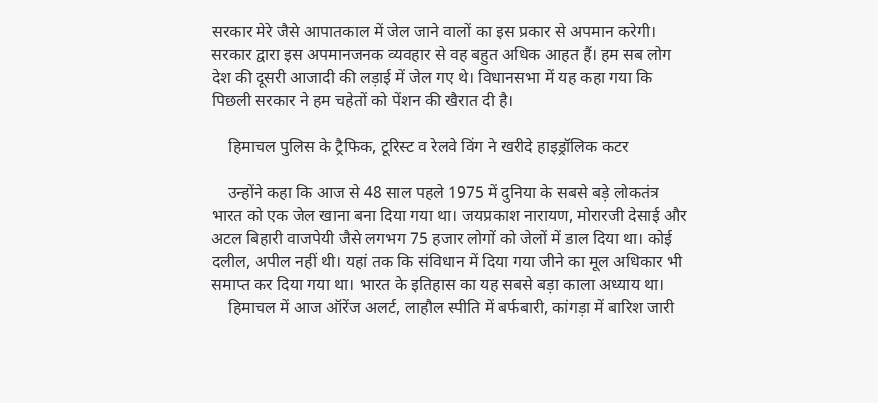सरकार मेरे जैसे आपातकाल में जेल जाने वालों का इस प्रकार से अपमान करेगी। सरकार द्वारा इस अपमानजनक व्यवहार से वह बहुत अधिक आहत हैं। हम सब लोग देश की दूसरी आजादी की लड़ाई में जेल गए थे। विधानसभा में यह कहा गया कि पिछली सरकार ने हम चहेतों को पेंशन की खैरात दी है।

    हिमाचल पुलिस के ट्रैफिक, टूरिस्ट व रेलवे विंग ने खरीदे हाइड्रॉलिक कटर

    उन्होंने कहा कि आज से 48 साल पहले 1975 में दुनिया के सबसे बड़े लोकतंत्र भारत को एक जेल खाना बना दिया गया था। जयप्रकाश नारायण, मोरारजी देसाई और अटल बिहारी वाजपेयी जैसे लगभग 75 हजार लोगों को जेलों में डाल दिया था। कोई दलील, अपील नहीं थी। यहां तक कि संविधान में दिया गया जीने का मूल अधिकार भी समाप्त कर दिया गया था। भारत के इतिहास का यह सबसे बड़ा काला अध्याय था।
    हिमाचल में आज ऑरेंज अलर्ट, लाहौल स्पीति में बर्फबारी, कांगड़ा में बारिश जारी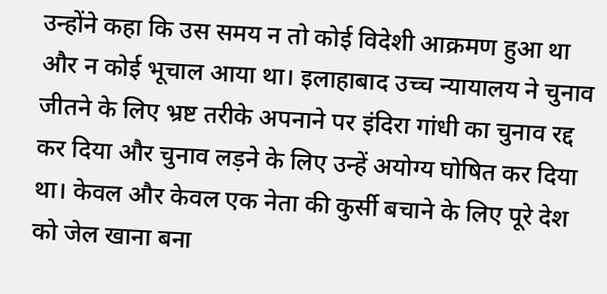उन्होंने कहा कि उस समय न तो कोई विदेशी आक्रमण हुआ था और न कोई भूचाल आया था। इलाहाबाद उच्च न्यायालय ने चुनाव जीतने के लिए भ्रष्ट तरीके अपनाने पर इंदिरा गांधी का चुनाव रद्द कर दिया और चुनाव लड़ने के लिए उन्हें अयोग्य घोषित कर दिया था। केवल और केवल एक नेता की कुर्सी बचाने के लिए पूरे देश को जेल खाना बना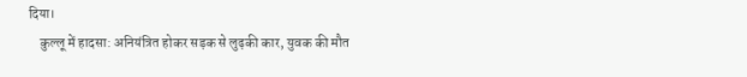दिया।
    कुल्लू में हादसा: अनियंत्रित होकर सड़क से लुढ़की कार, युवक की मौत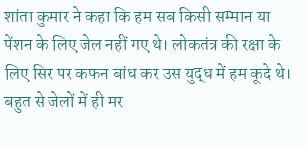शांता कुमार ने कहा कि हम सब किसी सम्मान या पेंशन के लिए जेल नहीं गए थे। लोकतंत्र की रक्षा के लिए सिर पर कफन बांध कर उस युद्ध में हम कूदे थे। बहुत से जेलों में ही मर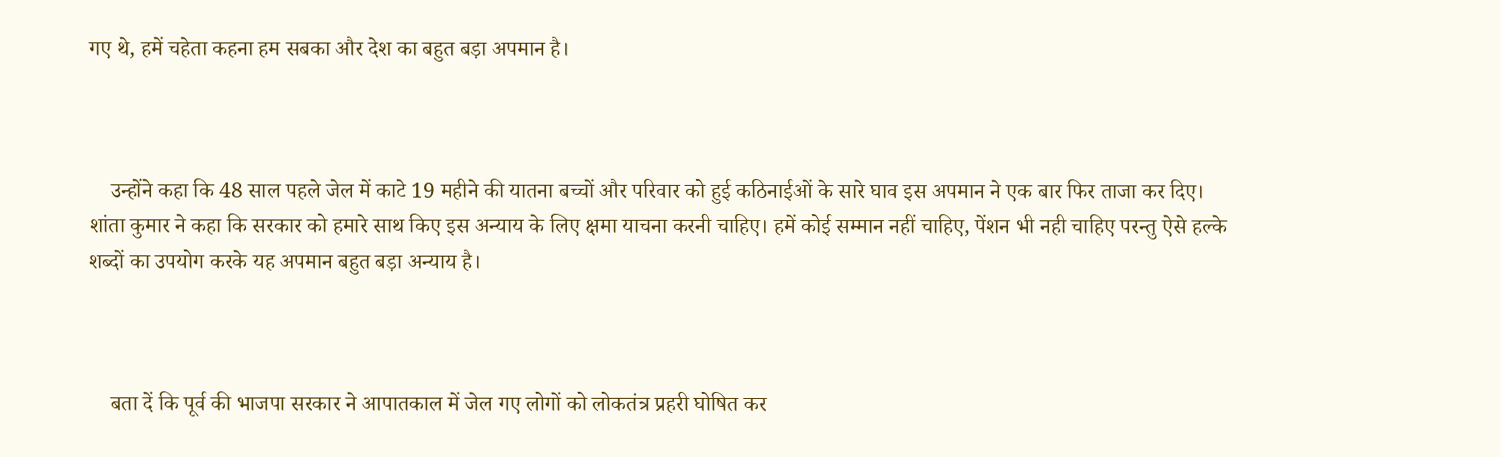गए थे, हमें चहेता कहना हम सबका और देश का बहुत बड़ा अपमान है।



    उन्होंने कहा कि 48 साल पहले जेल में काटे 19 महीने की यातना बच्चों और परिवार को हुई कठिनाईओं के सारे घाव इस अपमान ने एक बार फिर ताजा कर दिए। शांता कुमार ने कहा कि सरकार को हमारे साथ किए इस अन्याय के लिए क्षमा याचना करनी चाहिए। हमें कोई सम्मान नहीं चाहिए, पेंशन भी नही चाहिए परन्तु ऐसे हल्के शब्दों का उपयोग करके यह अपमान बहुत बड़ा अन्याय है।



    बता दें कि पूर्व की भाजपा सरकार ने आपातकाल में जेल गए लोगों को लोकतंत्र प्रहरी घोषित कर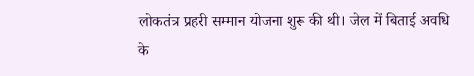लोकतंत्र प्रहरी सम्मान योजना शुरू की थी। जेल में बिताई अवधि के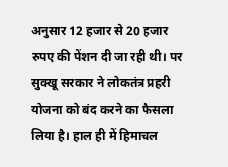अनुसार 12 हजार से 20 हजार रुपए की पेंशन दी जा रही थी। पर सुक्खू सरकार ने लोकतंत्र प्रहरी योजना को बंद करने का फैसला लिया है। हाल ही में हिमाचल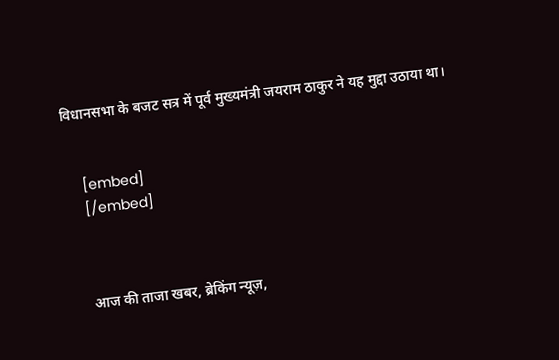विधानसभा के बजट सत्र में पूर्व मुख्यमंत्री जयराम ठाकुर ने यह मुद्दा उठाया था।


    [embed]
    [/embed]



    आज की ताजा खबर, ब्रेकिंग न्यूज़,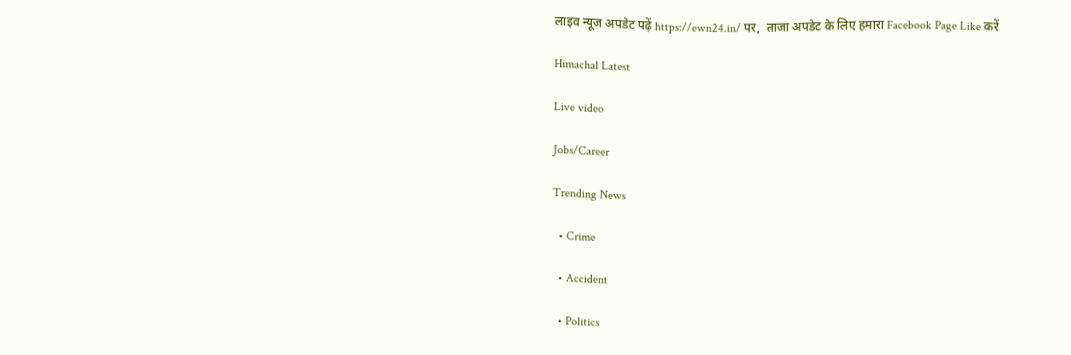लाइव न्यूज अपडेट पढ़ें https://ewn24.in/ पर,  ताजा अपडेट के लिए हमारा Facebook Page Like करें

Himachal Latest

Live video

Jobs/Career

Trending News

  • Crime

  • Accident

  • Politics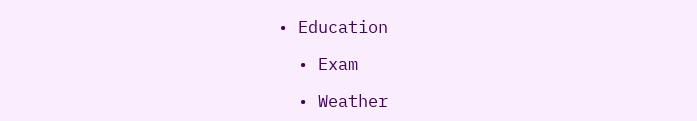• Education

  • Exam

  • Weather